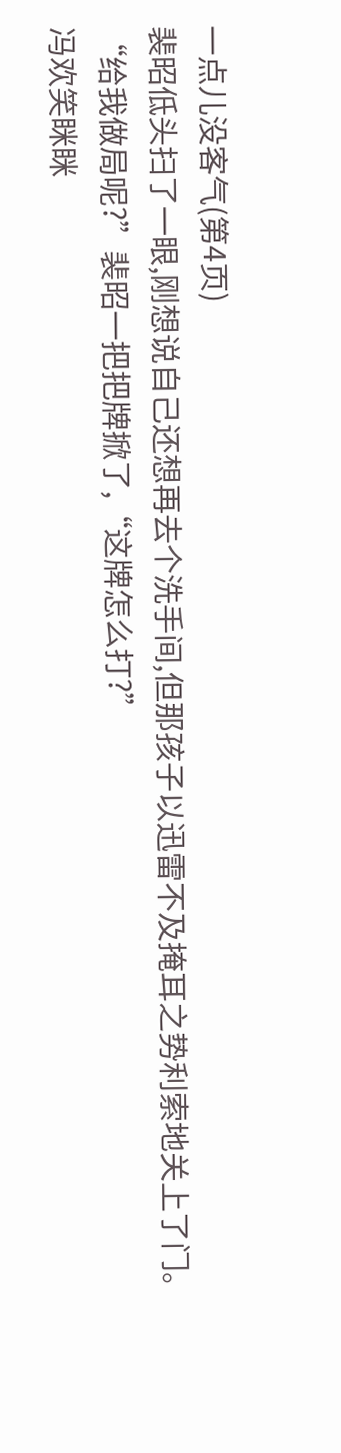一点儿没客气(第4页)
裴昭低头扫了一眼,刚想说自己还想再去个洗手间,但那孩子以迅雷不及掩耳之势利索地关上了门。
“给我做局呢?”裴昭一把把牌掀了,“这牌怎么打?”
冯欢笑眯眯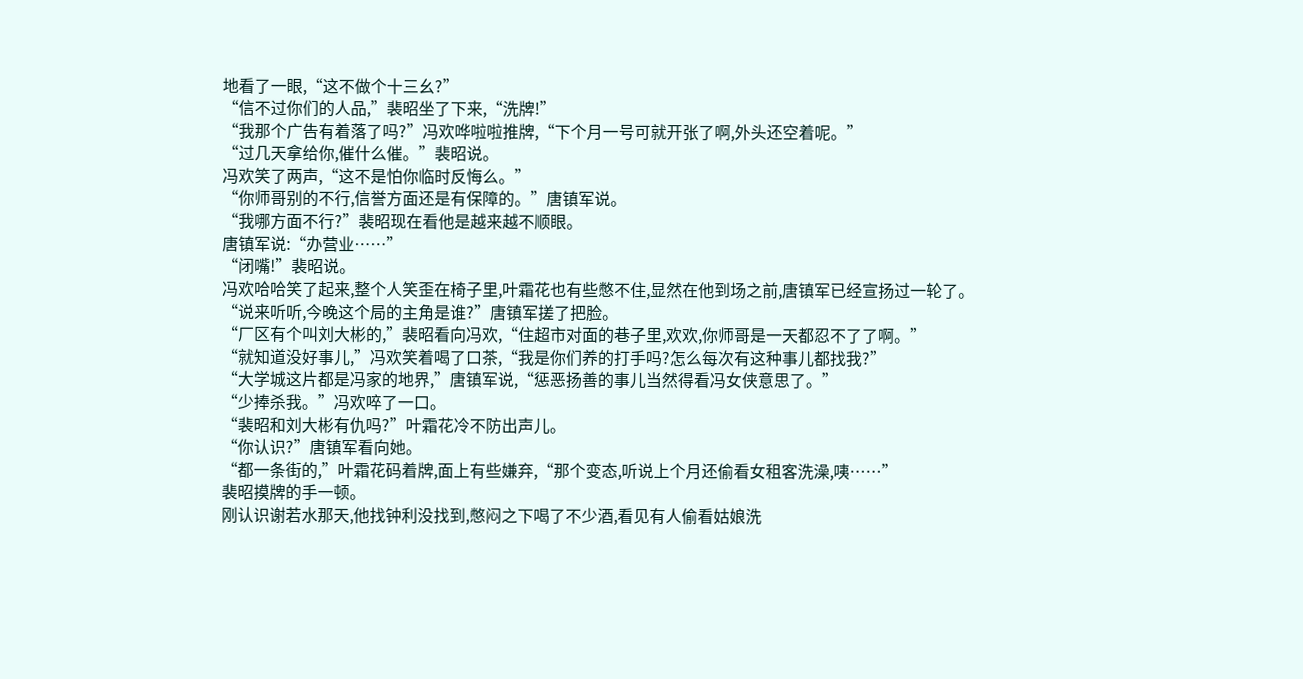地看了一眼,“这不做个十三幺?”
“信不过你们的人品,”裴昭坐了下来,“洗牌!”
“我那个广告有着落了吗?”冯欢哗啦啦推牌,“下个月一号可就开张了啊,外头还空着呢。”
“过几天拿给你,催什么催。”裴昭说。
冯欢笑了两声,“这不是怕你临时反悔么。”
“你师哥别的不行,信誉方面还是有保障的。”唐镇军说。
“我哪方面不行?”裴昭现在看他是越来越不顺眼。
唐镇军说:“办营业……”
“闭嘴!”裴昭说。
冯欢哈哈笑了起来,整个人笑歪在椅子里,叶霜花也有些憋不住,显然在他到场之前,唐镇军已经宣扬过一轮了。
“说来听听,今晚这个局的主角是谁?”唐镇军搓了把脸。
“厂区有个叫刘大彬的,”裴昭看向冯欢,“住超市对面的巷子里,欢欢,你师哥是一天都忍不了了啊。”
“就知道没好事儿,”冯欢笑着喝了口茶,“我是你们养的打手吗?怎么每次有这种事儿都找我?”
“大学城这片都是冯家的地界,”唐镇军说,“惩恶扬善的事儿当然得看冯女侠意思了。”
“少捧杀我。”冯欢啐了一口。
“裴昭和刘大彬有仇吗?”叶霜花冷不防出声儿。
“你认识?”唐镇军看向她。
“都一条街的,”叶霜花码着牌,面上有些嫌弃,“那个变态,听说上个月还偷看女租客洗澡,咦……”
裴昭摸牌的手一顿。
刚认识谢若水那天,他找钟利没找到,憋闷之下喝了不少酒,看见有人偷看姑娘洗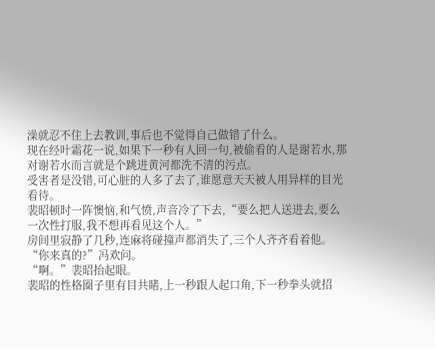澡就忍不住上去教训,事后也不觉得自己做错了什么。
现在经叶霜花一说,如果下一秒有人回一句,被偷看的人是谢若水,那对谢若水而言就是个跳进黄河都洗不清的污点。
受害者是没错,可心脏的人多了去了,谁愿意天天被人用异样的目光看待。
裴昭顿时一阵懊恼,和气愤,声音冷了下去,“要么把人送进去,要么一次性打服,我不想再看见这个人。”
房间里寂静了几秒,连麻将碰撞声都消失了,三个人齐齐看着他。
“你来真的?”冯欢问。
“啊。”裴昭抬起眼。
裴昭的性格圈子里有目共睹,上一秒跟人起口角,下一秒拳头就招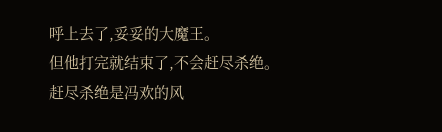呼上去了,妥妥的大魔王。
但他打完就结束了,不会赶尽杀绝。
赶尽杀绝是冯欢的风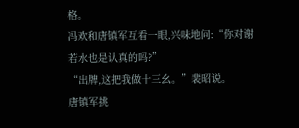格。
冯欢和唐镇军互看一眼,兴味地问:“你对谢若水也是认真的吗?”
“出牌,这把我做十三幺。”裴昭说。
唐镇军挑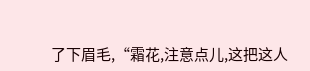了下眉毛,“霜花,注意点儿,这把这人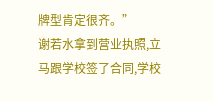牌型肯定很齐。”
谢若水拿到营业执照,立马跟学校签了合同,学校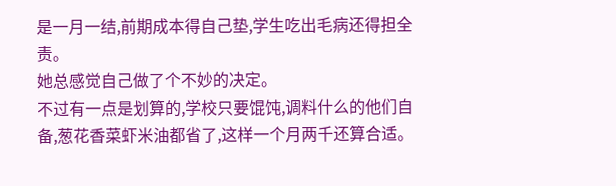是一月一结,前期成本得自己垫,学生吃出毛病还得担全责。
她总感觉自己做了个不妙的决定。
不过有一点是划算的,学校只要馄饨,调料什么的他们自备,葱花香菜虾米油都省了,这样一个月两千还算合适。